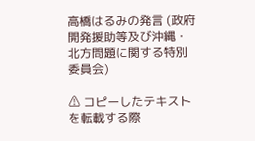高橋はるみの発言 (政府開発援助等及び沖縄・北方問題に関する特別委員会)

⚠ コピーしたテキストを転載する際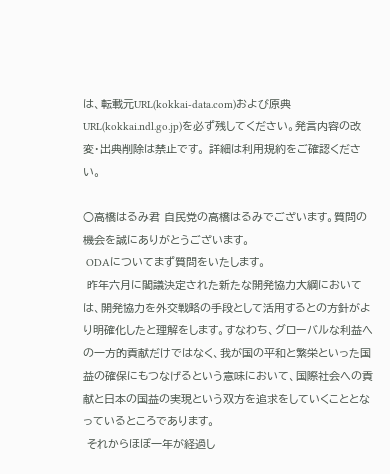は、転載元URL(kokkai-data.com)および原典URL(kokkai.ndl.go.jp)を必ず残してください。発言内容の改変・出典削除は禁止です。 詳細は利用規約をご確認ください。

○高橋はるみ君 自民党の高橋はるみでございます。質問の機会を誠にありがとうございます。
 ODAについてまず質問をいたします。
 昨年六月に閣議決定された新たな開発協力大綱においては、開発協力を外交戦略の手段として活用するとの方針がより明確化したと理解をします。すなわち、グローバルな利益への一方的貢献だけではなく、我が国の平和と繁栄といった国益の確保にもつなげるという意味において、国際社会への貢献と日本の国益の実現という双方を追求をしていくこととなっているところであります。
 それからほぼ一年が経過し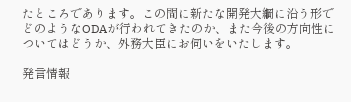たところであります。この間に新たな開発大綱に沿う形でどのようなODAが行われてきたのか、また今後の方向性についてはどうか、外務大臣にお伺いをいたします。

発言情報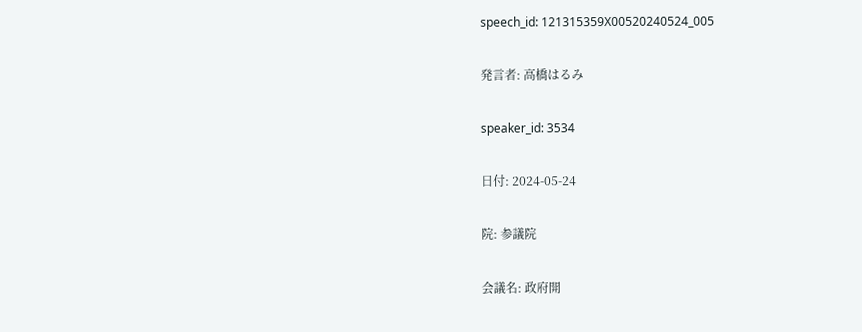speech_id: 121315359X00520240524_005

発言者: 高橋はるみ

speaker_id: 3534

日付: 2024-05-24

院: 参議院

会議名: 政府開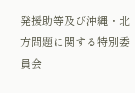発援助等及び沖縄・北方問題に関する特別委員会